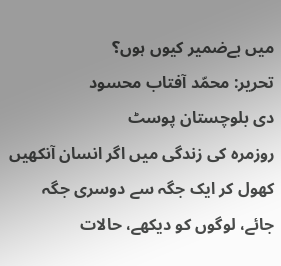میں بےضمیر کیوں ہوں؟
تحریر: محمّد آفتاب محسود
دی بلوچستان پوسٹ
روزمرہ کی زندگی میں اگر انسان آنکھیں کھول کر ایک جگہ سے دوسری جگہ جائے، لوگوں کو دیکھے، حالات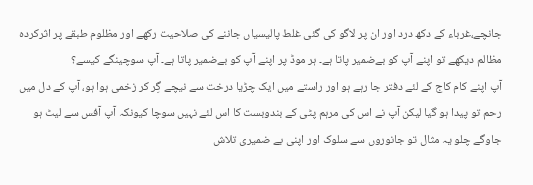جانچے،غرباء کے دکھ درد اور ان پر لاگو کی گئی غلط پالیسیاں جاننے کی صلاحیت رکھے اور مظلوم طبقے پر اثرکردہ مظالم دیکھے تو اپنے آپ کو بےضمیر پاتا ہے۔ ہر موڈ پر اپنے آپ کو بےضمیر پاتا ہے۔ آپ سوچینگے کیسے؟
آپ اپنے کام کاج کے لئے دفتر جا رہے ہو اور راستے میں ایک چڑیا درخت سے نیچے گِر کر زخمی ہوا ہو، آپ کے دل میں رحم تو پیدا ہو گیا لیکن آپ نے اس کی مرہم پٹی کے بندوبست کا اس لئے نہیں سوچا کیونکہ آپ آفس سے لیٹ ہو جاوگے چلو یہ مثال تو جانوروں سے سلوک اور اپنی بے ضمیری تلاش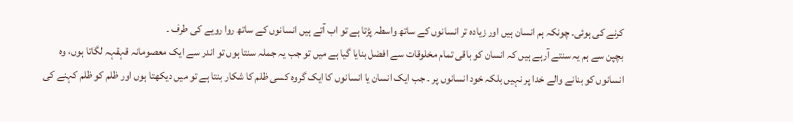کرنے کی ہوئی۔ چونکہ ہم انسان ہیں اور زیادہ تر انسانوں کے ساتھ واسطہ پڑتا ہے تو اب آتے ہیں انسانوں کے ساتھ روا رویے کی طرف ۔
بچپن سے ہم یہ سنتے آرہے ہیں کہ انسان کو باقی تمام مخلوقات سے افضل بنایا گیا ہے میں تو جب یہ جملہ سنتا ہوں تو اندر سے ایک معصومانہ قہقہہ لگاتا ہوں، وہ انسانوں کو بنانے والے خدا پر نہیں بلکہ خود انسانوں پر ۔ جب ایک انسان یا انسانوں کا ایک گروہ کسی ظلم کا شکار بنتا ہے تو میں دیکھتا ہوں اور ظلم کو ظلم کہنے کی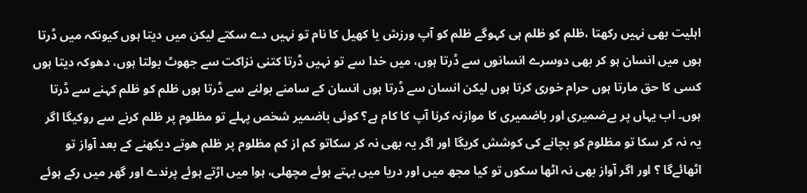اہلیت بھی نہیں رکھتا ،ظلم کو ظلم ہی کہوگے ظلم کو آپ ورزش یا کھیل کا نام تو نہیں دے سکتے لیکن میں دیتا ہوں کیونکہ میں ڈرتا ہوں میں انسان ہو کر بھی دوسرے انسانوں سے ڈرتا ہوں، میں خدا سے تو نہیں ڈرتا کتنی نزاکت سے جھوٹ بولتا ہوں، دھوکہ دیتا ہوں کسی کا حق مارتا ہوں حرام خوری کرتا ہوں لیکن انسان سے ڈرتا ہوں انسان کے سامنے بولنے سے ڈرتا ہوں ظلم کو ظلم کہنے سے ڈرتا ہوں۔ اب یہاں پر بےضمیری اور باضمیری کا موازنہ کرنا آپ کا کام ہے؟ کوئی باضمیر شخص پہلے تو مظلوم پر ظلم کرنے سے روکیگا اگر یہ نہ کر سکا تو مظلوم کو بچانے کی کوشش کریگا اور اگر یہ بھی نہ کر سکاتو کم از کم مظلوم پر ظلم ھوتے دیکھنے کے بعد آواز تو اٹھائےگا ؟ اور اگر آواز بھی نہ اٹھا سکوں تو کیا مجھ میں اور دریا میں بہتے ہوئے مچھلی، ہوا میں اڑتے ہوئے پرندے اور گھر میں رکے ہوئے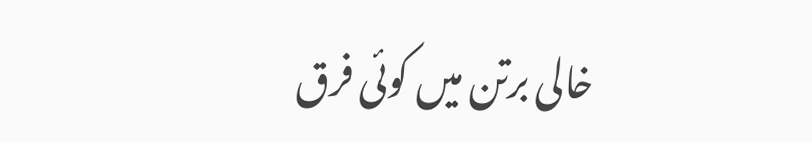خالی برتن میں کوئی فرق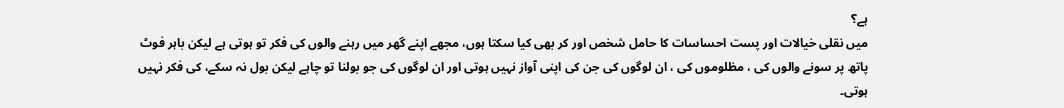ہے؟
میں نقلی خیالات اور پست احساسات کا حامل شخص اور کر بھی کیا سکتا ہوں، مجھے اپنے گھر میں رہنے والوں کی فکر تو ہوتی ہے لیکن باہر فوٹ پاتھ پر سونے والوں کی ، مظلوموں کی ، ان لوگوں کی جن کی اپنی آواز نہیں ہوتی اور ان لوگوں کی جو بولنا تو چاہے لیکن بول نہ سکے، کی فکر نہیں ہوتی۔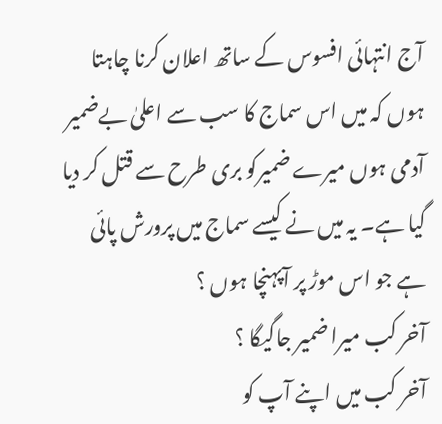آج انتہائی افسوس کے ساتھ اعلان کرنا چاہتا ہوں کہ میں اس سماج کا سب سے اعلیٰ بےضمیر آدمی ہوں میرے ضمیرکو بری طرح سے قتل کر دیا گیا ہے۔ یہ میں نے کیسے سماج میں پرورش پائی ہے جو اس موڑ پر آپہنچا ہوں ؟
آخر کب میرا ضمیر جاگیگا ؟
آخر کب میں اپنے آپ کو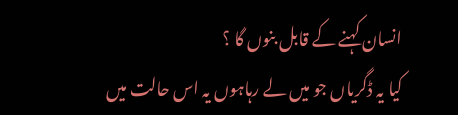انسان کہنے کے قابل بنوں گا ؟
کیا یہ ڈگرياں جو میں لے رہاہوں یہ اس حالت میں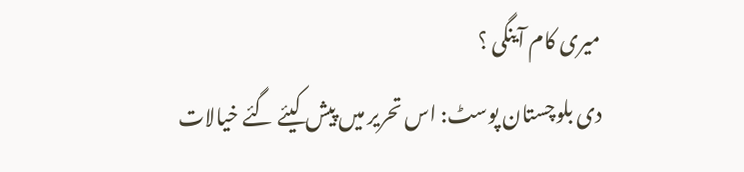میری کام آینگی ؟
دی بلوچستان پوسٹ: اس تحریر میں پیش کیئے گئے خیالات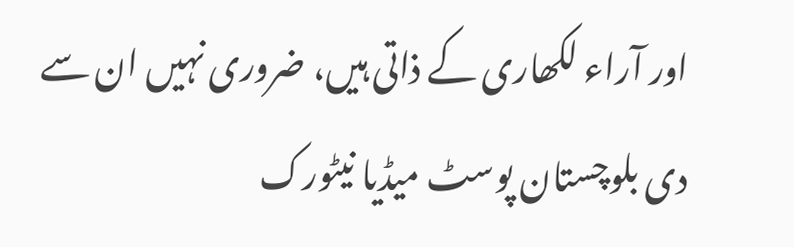اور آراء لکھاری کے ذاتی ہیں، ضروری نہیں ان سے دی بلوچستان پوسٹ میڈیا نیٹورک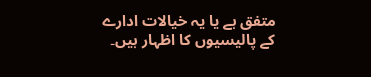متفق ہے یا یہ خیالات ادارے کے پالیسیوں کا اظہار ہیں۔